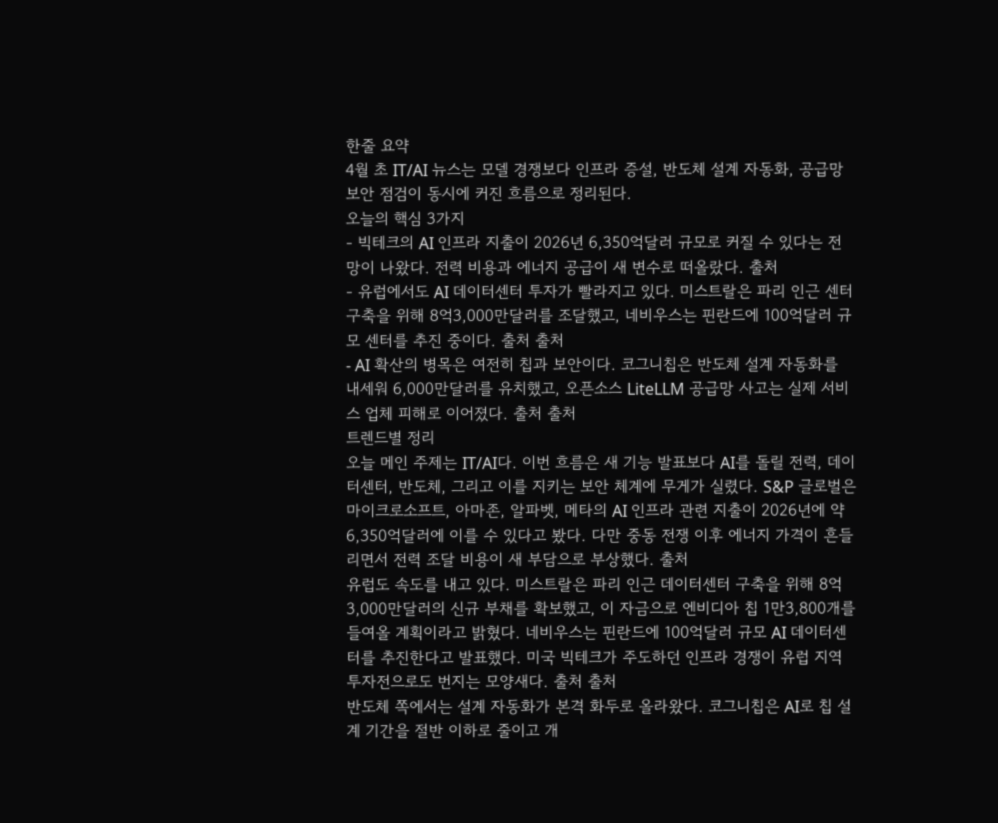한줄 요약
4월 초 IT/AI 뉴스는 모델 경쟁보다 인프라 증설, 반도체 설계 자동화, 공급망 보안 점검이 동시에 커진 흐름으로 정리된다.
오늘의 핵심 3가지
- 빅테크의 AI 인프라 지출이 2026년 6,350억달러 규모로 커질 수 있다는 전망이 나왔다. 전력 비용과 에너지 공급이 새 변수로 떠올랐다. 출처
- 유럽에서도 AI 데이터센터 투자가 빨라지고 있다. 미스트랄은 파리 인근 센터 구축을 위해 8억3,000만달러를 조달했고, 네비우스는 핀란드에 100억달러 규모 센터를 추진 중이다. 출처 출처
- AI 확산의 병목은 여전히 칩과 보안이다. 코그니칩은 반도체 설계 자동화를 내세워 6,000만달러를 유치했고, 오픈소스 LiteLLM 공급망 사고는 실제 서비스 업체 피해로 이어졌다. 출처 출처
트렌드별 정리
오늘 메인 주제는 IT/AI다. 이번 흐름은 새 기능 발표보다 AI를 돌릴 전력, 데이터센터, 반도체, 그리고 이를 지키는 보안 체계에 무게가 실렸다. S&P 글로벌은 마이크로소프트, 아마존, 알파벳, 메타의 AI 인프라 관련 지출이 2026년에 약 6,350억달러에 이를 수 있다고 봤다. 다만 중동 전쟁 이후 에너지 가격이 흔들리면서 전력 조달 비용이 새 부담으로 부상했다. 출처
유럽도 속도를 내고 있다. 미스트랄은 파리 인근 데이터센터 구축을 위해 8억3,000만달러의 신규 부채를 확보했고, 이 자금으로 엔비디아 칩 1만3,800개를 들여올 계획이라고 밝혔다. 네비우스는 핀란드에 100억달러 규모 AI 데이터센터를 추진한다고 발표했다. 미국 빅테크가 주도하던 인프라 경쟁이 유럽 지역 투자전으로도 번지는 모양새다. 출처 출처
반도체 쪽에서는 설계 자동화가 본격 화두로 올라왔다. 코그니칩은 AI로 칩 설계 기간을 절반 이하로 줄이고 개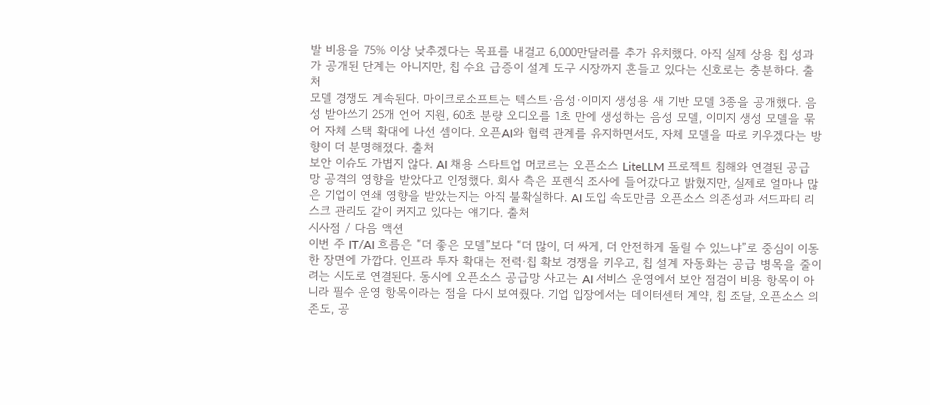발 비용을 75% 이상 낮추겠다는 목표를 내걸고 6,000만달러를 추가 유치했다. 아직 실제 상용 칩 성과가 공개된 단계는 아니지만, 칩 수요 급증이 설계 도구 시장까지 흔들고 있다는 신호로는 충분하다. 출처
모델 경쟁도 계속된다. 마이크로소프트는 텍스트·음성·이미지 생성용 새 기반 모델 3종을 공개했다. 음성 받아쓰기 25개 언어 지원, 60초 분량 오디오를 1초 만에 생성하는 음성 모델, 이미지 생성 모델을 묶어 자체 스택 확대에 나선 셈이다. 오픈AI와 협력 관계를 유지하면서도, 자체 모델을 따로 키우겠다는 방향이 더 분명해졌다. 출처
보안 이슈도 가볍지 않다. AI 채용 스타트업 머코르는 오픈소스 LiteLLM 프로젝트 침해와 연결된 공급망 공격의 영향을 받았다고 인정했다. 회사 측은 포렌식 조사에 들어갔다고 밝혔지만, 실제로 얼마나 많은 기업이 연쇄 영향을 받았는지는 아직 불확실하다. AI 도입 속도만큼 오픈소스 의존성과 서드파티 리스크 관리도 같이 커지고 있다는 얘기다. 출처
시사점 / 다음 액션
이번 주 IT/AI 흐름은 “더 좋은 모델”보다 “더 많이, 더 싸게, 더 안전하게 돌릴 수 있느냐”로 중심이 이동한 장면에 가깝다. 인프라 투자 확대는 전력·칩 확보 경쟁을 키우고, 칩 설계 자동화는 공급 병목을 줄이려는 시도로 연결된다. 동시에 오픈소스 공급망 사고는 AI 서비스 운영에서 보안 점검이 비용 항목이 아니라 필수 운영 항목이라는 점을 다시 보여줬다. 기업 입장에서는 데이터센터 계약, 칩 조달, 오픈소스 의존도, 공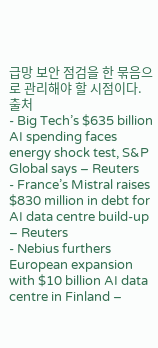급망 보안 점검을 한 묶음으로 관리해야 할 시점이다.
출처
- Big Tech’s $635 billion AI spending faces energy shock test, S&P Global says – Reuters
- France’s Mistral raises $830 million in debt for AI data centre build-up – Reuters
- Nebius furthers European expansion with $10 billion AI data centre in Finland –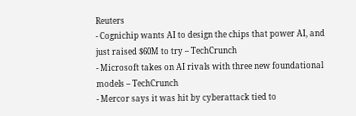Reuters
- Cognichip wants AI to design the chips that power AI, and just raised $60M to try – TechCrunch
- Microsoft takes on AI rivals with three new foundational models – TechCrunch
- Mercor says it was hit by cyberattack tied to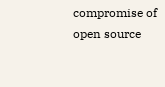compromise of open source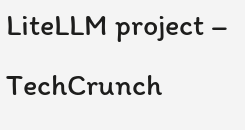LiteLLM project – TechCrunch